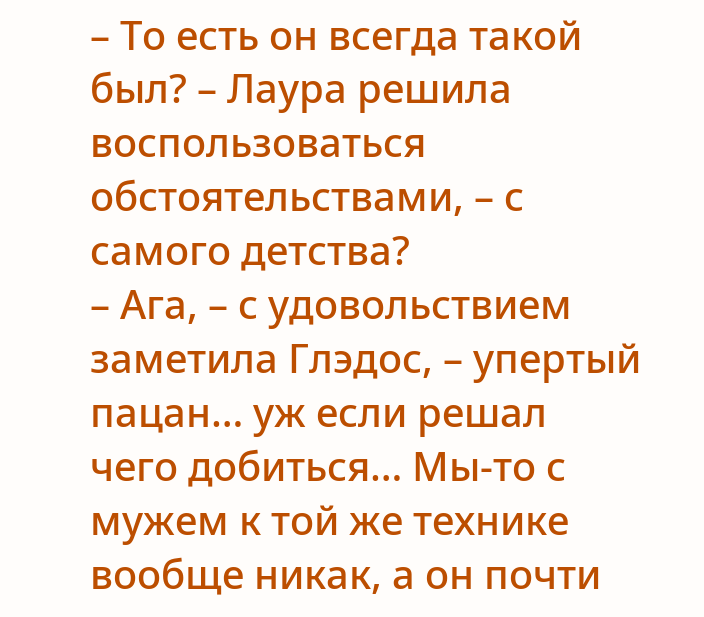– То есть он всегда такой был? – Лаура решила воспользоваться обстоятельствами, – с самого детства?
– Ага, – с удовольствием заметила Глэдос, – упертый пацан… уж если решал чего добиться… Мы-то с мужем к той же технике вообще никак, а он почти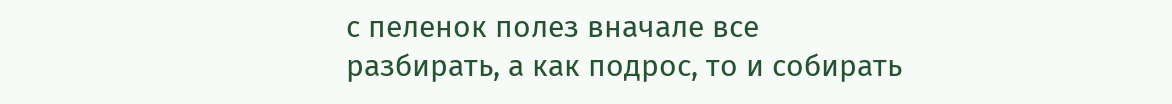с пеленок полез вначале все разбирать, а как подрос, то и собирать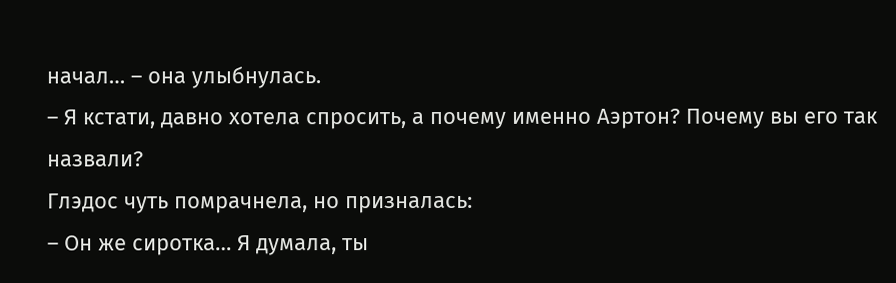начал… – она улыбнулась.
– Я кстати, давно хотела спросить, а почему именно Аэртон? Почему вы его так назвали?
Глэдос чуть помрачнела, но призналась:
– Он же сиротка… Я думала, ты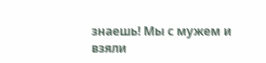знаешь! Мы с мужем и взяли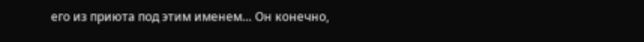его из приюта под этим именем… Он конечно,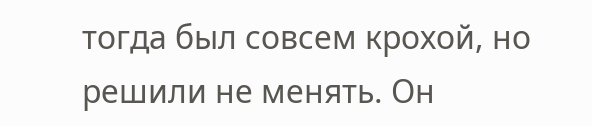тогда был совсем крохой, но решили не менять. Он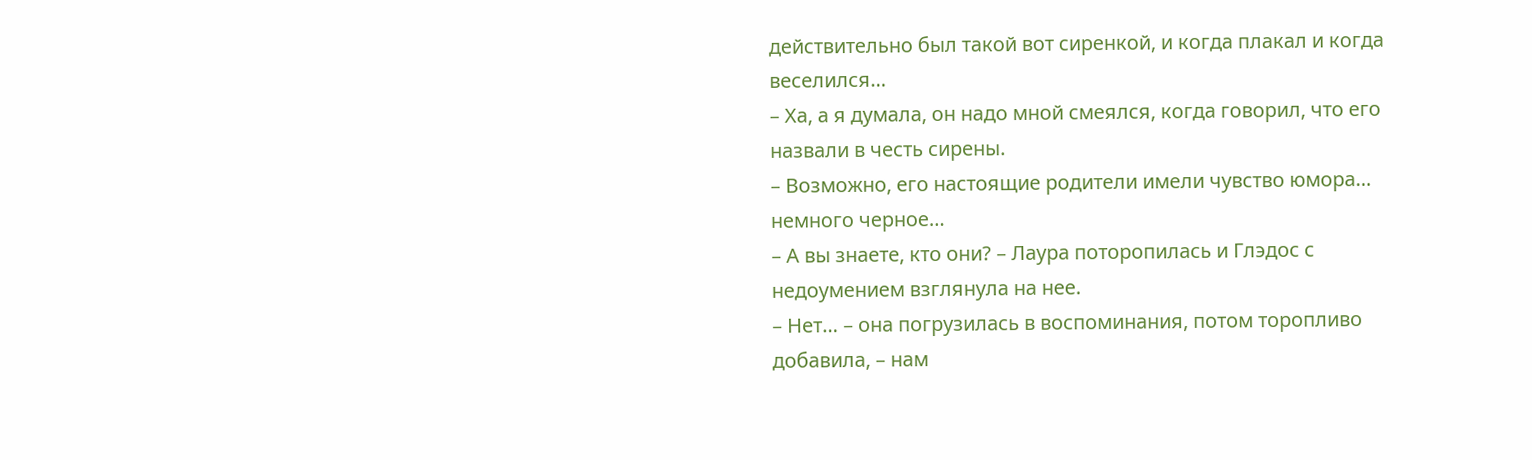действительно был такой вот сиренкой, и когда плакал и когда веселился…
– Ха, а я думала, он надо мной смеялся, когда говорил, что его назвали в честь сирены.
– Возможно, его настоящие родители имели чувство юмора… немного черное…
– А вы знаете, кто они? – Лаура поторопилась и Глэдос с недоумением взглянула на нее.
– Нет… – она погрузилась в воспоминания, потом торопливо добавила, – нам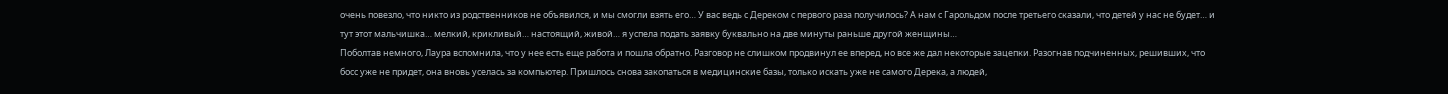очень повезло, что никто из родственников не объявился, и мы смогли взять его… У вас ведь с Дереком с первого раза получилось? А нам с Гарольдом после третьего сказали, что детей у нас не будет… и тут этот мальчишка… мелкий, крикливый… настоящий, живой… я успела подать заявку буквально на две минуты раньше другой женщины…
Поболтав немного, Лаура вспомнила, что у нее есть еще работа и пошла обратно. Разговор не слишком продвинул ее вперед, но все же дал некоторые зацепки. Разогнав подчиненных, решивших, что босс уже не придет, она вновь уселась за компьютер. Пришлось снова закопаться в медицинские базы, только искать уже не самого Дерека, а людей,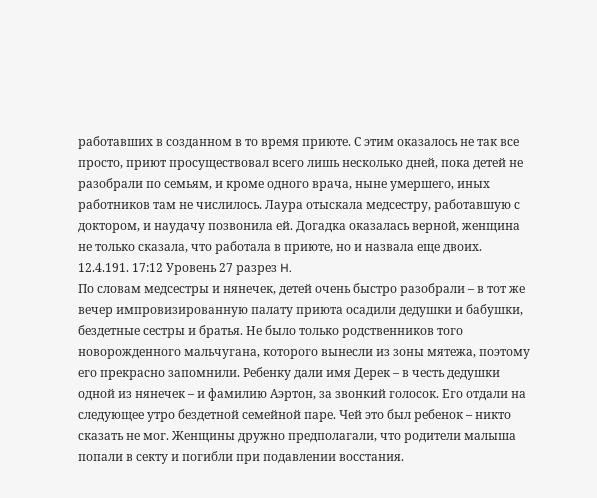работавших в созданном в то время приюте. С этим оказалось не так все просто, приют просуществовал всего лишь несколько дней, пока детей не разобрали по семьям, и кроме одного врача, ныне умершего, иных работников там не числилось. Лаура отыскала медсестру, работавшую с доктором, и наудачу позвонила ей. Догадка оказалась верной, женщина не только сказала, что работала в приюте, но и назвала еще двоих.
12.4.191. 17:12 Уровень 27 разрез H.
По словам медсестры и нянечек, детей очень быстро разобрали – в тот же вечер импровизированную палату приюта осадили дедушки и бабушки, бездетные сестры и братья. Не было только родственников того новорожденного мальчугана, которого вынесли из зоны мятежа, поэтому его прекрасно запомнили. Ребенку дали имя Дерек – в честь дедушки одной из нянечек – и фамилию Аэртон, за звонкий голосок. Его отдали на следующее утро бездетной семейной паре. Чей это был ребенок – никто сказать не мог. Женщины дружно предполагали, что родители малыша попали в секту и погибли при подавлении восстания.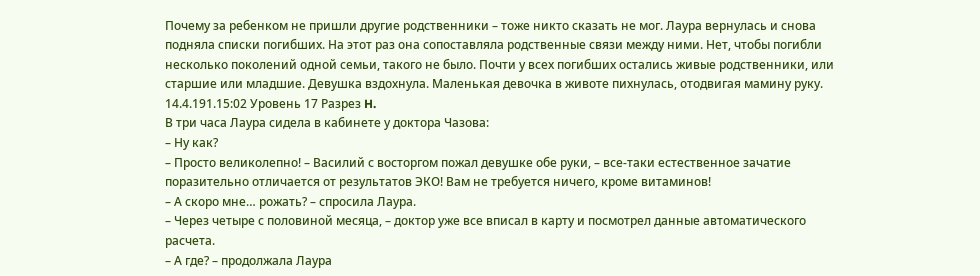Почему за ребенком не пришли другие родственники – тоже никто сказать не мог. Лаура вернулась и снова подняла списки погибших. На этот раз она сопоставляла родственные связи между ними. Нет, чтобы погибли несколько поколений одной семьи, такого не было. Почти у всех погибших остались живые родственники, или старшие или младшие. Девушка вздохнула. Маленькая девочка в животе пихнулась, отодвигая мамину руку.
14.4.191.15:02 Уровень 17 Разрез H.
В три часа Лаура сидела в кабинете у доктора Чазова:
– Ну как?
– Просто великолепно! – Василий с восторгом пожал девушке обе руки, – все-таки естественное зачатие поразительно отличается от результатов ЭКО! Вам не требуется ничего, кроме витаминов!
– А скоро мне… рожать? – спросила Лаура.
– Через четыре с половиной месяца, – доктор уже все вписал в карту и посмотрел данные автоматического расчета.
– А где? – продолжала Лаура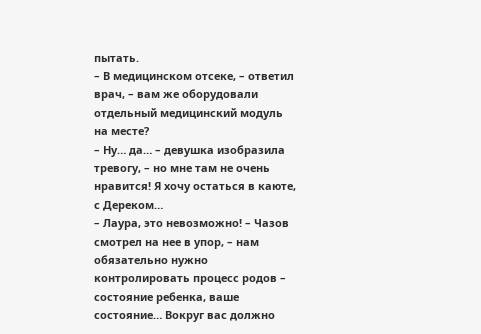пытать.
– В медицинском отсеке, – ответил врач, – вам же оборудовали отдельный медицинский модуль на месте?
– Ну… да… – девушка изобразила тревогу, – но мне там не очень нравится! Я хочу остаться в каюте, с Дереком…
– Лаура, это невозможно! – Чазов смотрел на нее в упор, – нам обязательно нужно контролировать процесс родов – состояние ребенка, ваше состояние… Вокруг вас должно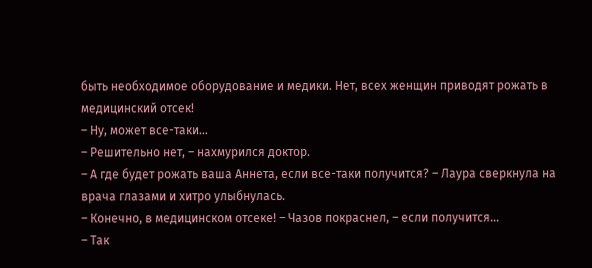быть необходимое оборудование и медики. Нет, всех женщин приводят рожать в медицинский отсек!
– Ну, может все-таки…
– Решительно нет, – нахмурился доктор.
– А где будет рожать ваша Аннета, если все-таки получится? – Лаура сверкнула на врача глазами и хитро улыбнулась.
– Конечно, в медицинском отсеке! – Чазов покраснел, – если получится…
– Так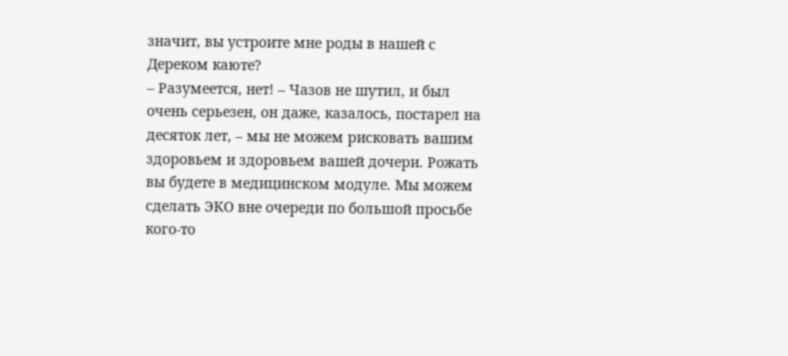значит, вы устроите мне роды в нашей с Дереком каюте?
– Разумеется, нет! – Чазов не шутил, и был очень серьезен, он даже, казалось, постарел на десяток лет, – мы не можем рисковать вашим здоровьем и здоровьем вашей дочери. Рожать вы будете в медицинском модуле. Мы можем сделать ЭКО вне очереди по большой просьбе кого-то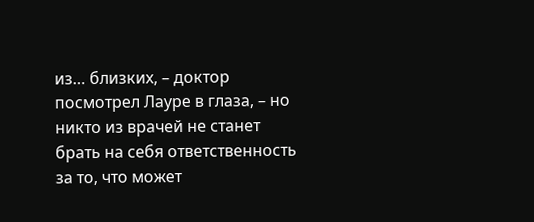из… близких, – доктор посмотрел Лауре в глаза, – но никто из врачей не станет брать на себя ответственность за то, что может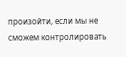произойти, если мы не сможем контролировать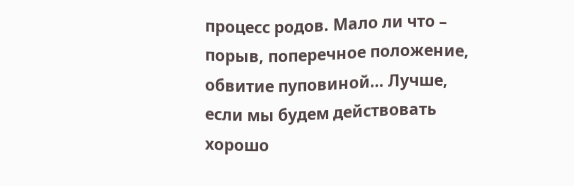процесс родов. Мало ли что – порыв, поперечное положение, обвитие пуповиной… Лучше, если мы будем действовать хорошо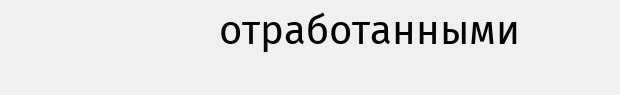отработанными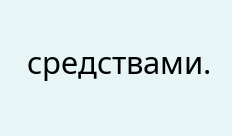средствами.